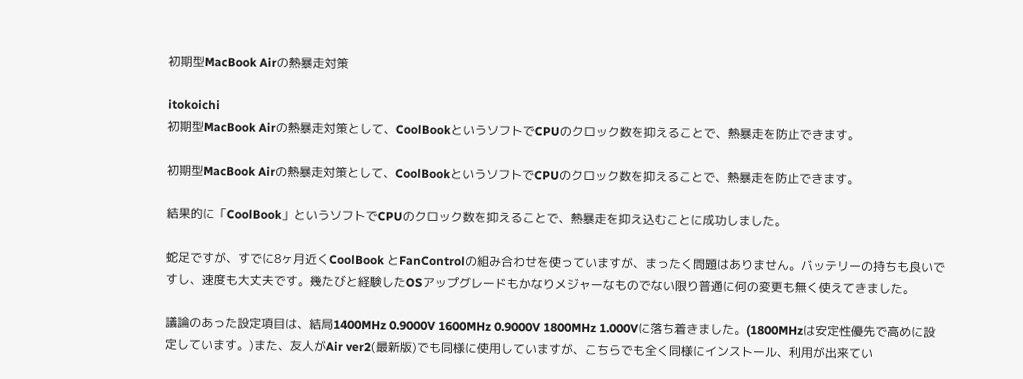初期型MacBook Airの熱暴走対策

itokoichi
初期型MacBook Airの熱暴走対策として、CoolBookというソフトでCPUのクロック数を抑えることで、熱暴走を防止できます。

初期型MacBook Airの熱暴走対策として、CoolBookというソフトでCPUのクロック数を抑えることで、熱暴走を防止できます。

結果的に「CoolBook」というソフトでCPUのクロック数を抑えることで、熱暴走を抑え込むことに成功しました。

蛇足ですが、すでに8ヶ月近くCoolBook とFanControlの組み合わせを使っていますが、まったく問題はありません。バッテリーの持ちも良いですし、速度も大丈夫です。幾たびと経験したOSアップグレードもかなりメジャーなものでない限り普通に何の変更も無く使えてきました。

議論のあった設定項目は、結局1400MHz 0.9000V 1600MHz 0.9000V 1800MHz 1.000Vに落ち着きました。(1800MHzは安定性優先で高めに設定しています。)また、友人がAir ver2(最新版)でも同様に使用していますが、こちらでも全く同様にインストール、利用が出来てい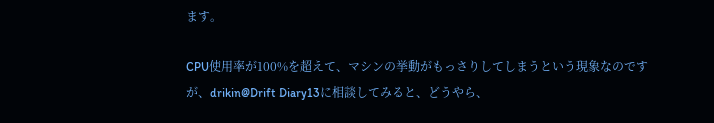ます。

CPU使用率が100%を超えて、マシンの挙動がもっさりしてしまうという現象なのですが、drikin@Drift Diary13に相談してみると、どうやら、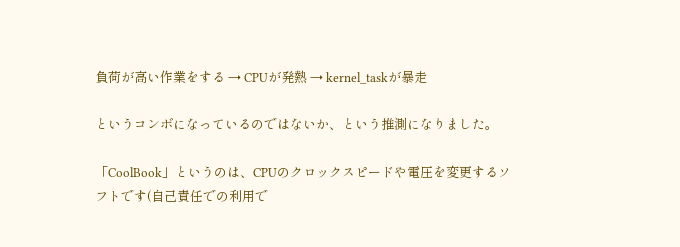負荷が高い作業をする → CPUが発熱 → kernel_taskが暴走

というコンボになっているのではないか、という推測になりました。

「CoolBook」というのは、CPUのクロックスピードや電圧を変更するソフトです(自己責任での利用で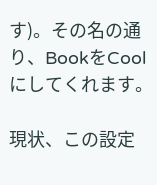す)。その名の通り、BookをCoolにしてくれます。

現状、この設定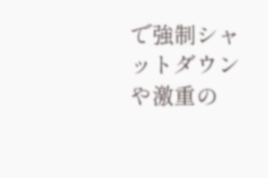で強制シャットダウンや激重の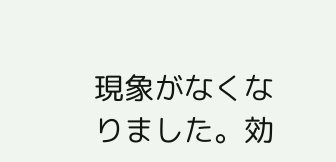現象がなくなりました。効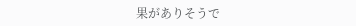果がありそうで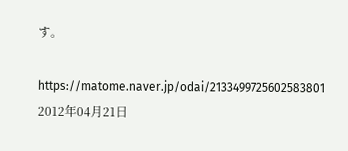す。

https://matome.naver.jp/odai/2133499725602583801
2012年04月21日